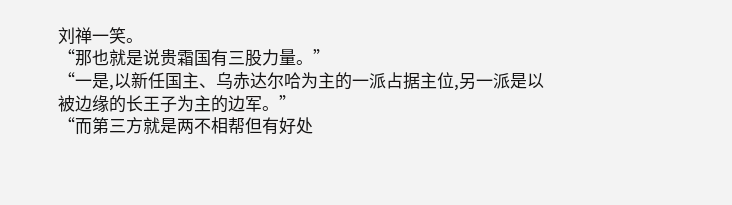刘禅一笑。
“那也就是说贵霜国有三股力量。”
“一是,以新任国主、乌赤达尔哈为主的一派占据主位,另一派是以被边缘的长王子为主的边军。”
“而第三方就是两不相帮但有好处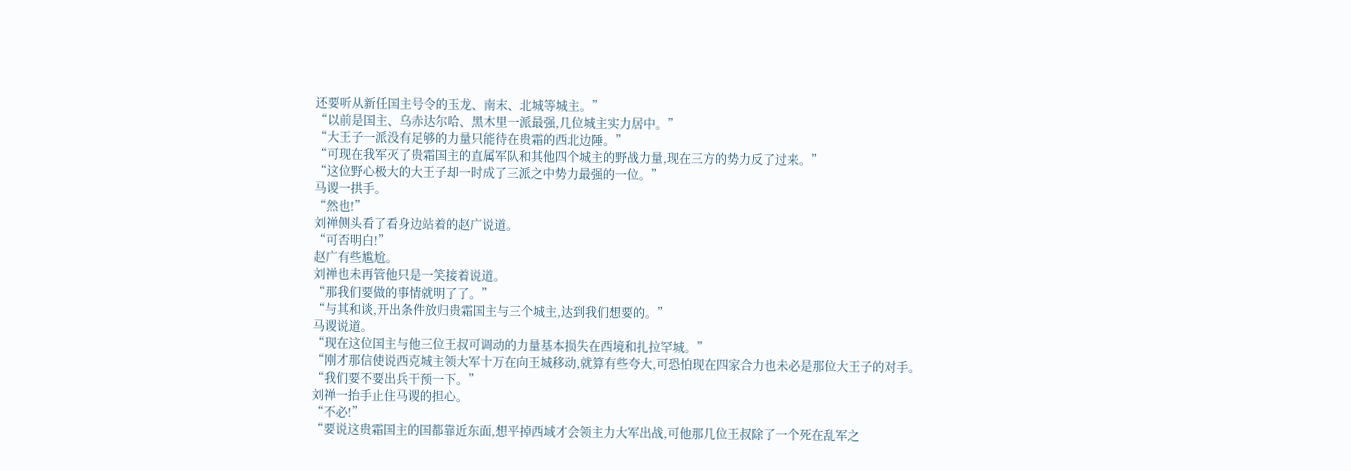还要听从新任国主号令的玉龙、南末、北城等城主。”
“以前是国主、乌赤达尔哈、黑木里一派最强,几位城主实力居中。”
“大王子一派没有足够的力量只能待在贵霜的西北边陲。”
“可现在我军灭了贵霜国主的直属军队和其他四个城主的野战力量,现在三方的势力反了过来。”
“这位野心极大的大王子却一时成了三派之中势力最强的一位。”
马谡一拱手。
“然也!”
刘禅侧头看了看身边站着的赵广说道。
“可否明白!”
赵广有些尴尬。
刘禅也未再管他只是一笑接着说道。
“那我们要做的事情就明了了。”
“与其和谈,开出条件放归贵霜国主与三个城主,达到我们想要的。”
马谡说道。
“现在这位国主与他三位王叔可调动的力量基本损失在西境和扎拉罕城。”
“刚才那信使说西克城主领大军十万在向王城移动,就算有些夸大,可恐怕现在四家合力也未必是那位大王子的对手。
“我们要不要出兵干预一下。”
刘禅一抬手止住马谡的担心。
“不必!”
“要说这贵霜国主的国都靠近东面,想平掉西域才会领主力大军出战,可他那几位王叔除了一个死在乱军之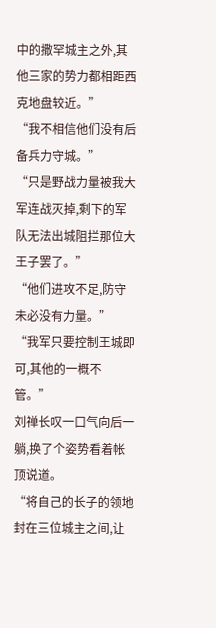中的撒罕城主之外,其他三家的势力都相距西克地盘较近。”
“我不相信他们没有后备兵力守城。”
“只是野战力量被我大军连战灭掉,剩下的军队无法出城阻拦那位大王子罢了。”
“他们进攻不足,防守未必没有力量。”
“我军只要控制王城即可,其他的一概不管。”
刘禅长叹一口气向后一躺,换了个姿势看着帐顶说道。
“将自己的长子的领地封在三位城主之间,让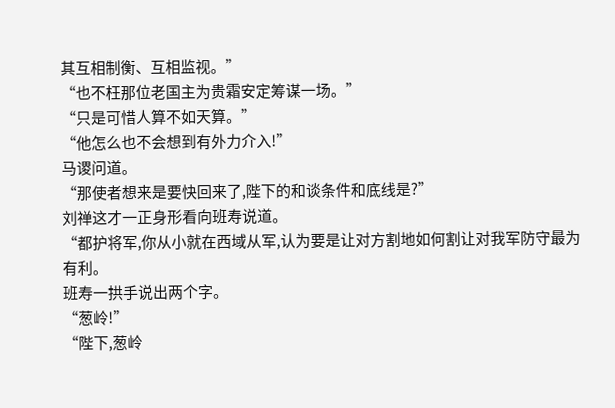其互相制衡、互相监视。”
“也不枉那位老国主为贵霜安定筹谋一场。”
“只是可惜人算不如天算。”
“他怎么也不会想到有外力介入!”
马谡问道。
“那使者想来是要快回来了,陛下的和谈条件和底线是?”
刘禅这才一正身形看向班寿说道。
“都护将军,你从小就在西域从军,认为要是让对方割地如何割让对我军防守最为有利。
班寿一拱手说出两个字。
“葱岭!”
“陛下,葱岭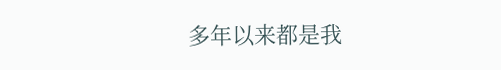多年以来都是我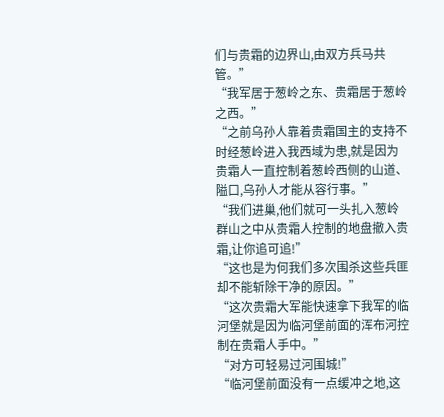们与贵霜的边界山,由双方兵马共管。”
“我军居于葱岭之东、贵霜居于葱岭之西。”
“之前乌孙人靠着贵霜国主的支持不时经葱岭进入我西域为患,就是因为贵霜人一直控制着葱岭西侧的山道、隘口,乌孙人才能从容行事。”
“我们进巢,他们就可一头扎入葱岭群山之中从贵霜人控制的地盘撤入贵霜,让你追可追!”
“这也是为何我们多次围杀这些兵匪却不能斩除干净的原因。”
“这次贵霜大军能快速拿下我军的临河堡就是因为临河堡前面的浑布河控制在贵霜人手中。”
“对方可轻易过河围城!”
“临河堡前面没有一点缓冲之地,这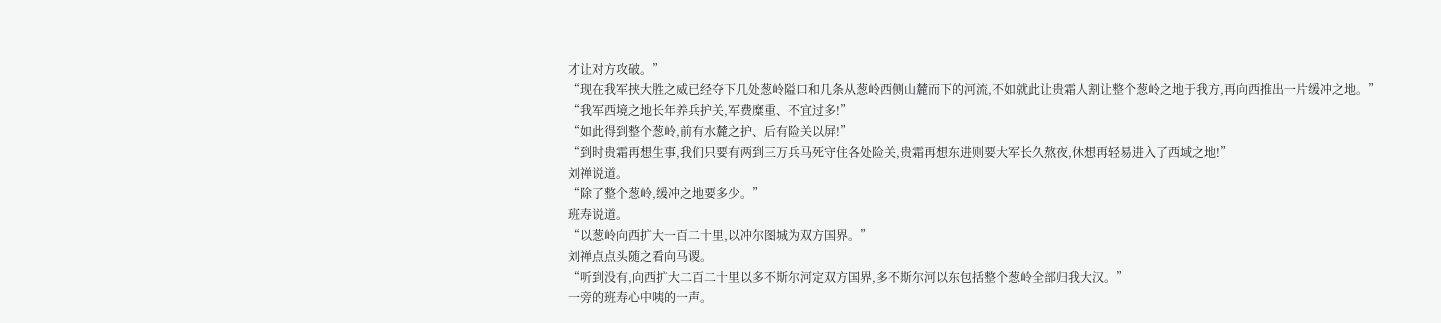才让对方攻破。”
“现在我军挟大胜之威已经夺下几处葱岭隘口和几条从葱岭西侧山麓而下的河流,不如就此让贵霜人割让整个葱岭之地于我方,再向西推出一片缓冲之地。”
“我军西境之地长年养兵护关,军费糜重、不宜过多!”
“如此得到整个葱岭,前有水麓之护、后有险关以屏!”
“到时贵霜再想生事,我们只要有两到三万兵马死守住各处险关,贵霜再想东进则要大军长久熬夜,休想再轻易进入了西域之地!”
刘禅说道。
“除了整个葱岭,缓冲之地要多少。”
班寿说道。
“以葱岭向西扩大一百二十里,以冲尔图城为双方国界。”
刘禅点点头随之看向马谡。
“听到没有,向西扩大二百二十里以多不斯尔河定双方国界,多不斯尔河以东包括整个葱岭全部归我大汉。”
一旁的班寿心中咦的一声。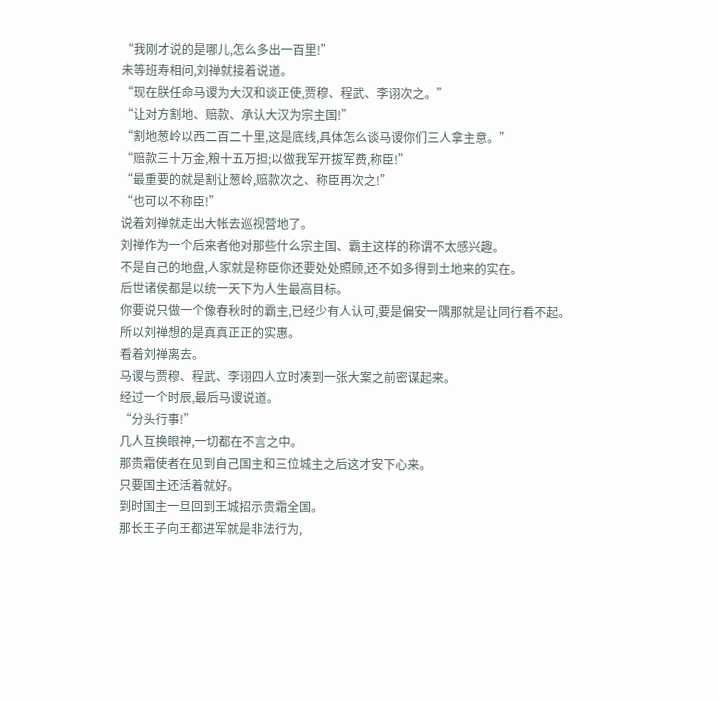“我刚才说的是哪儿,怎么多出一百里!”
未等班寿相问,刘禅就接着说道。
“现在朕任命马谡为大汉和谈正使,贾穆、程武、李诩次之。”
“让对方割地、赔款、承认大汉为宗主国!”
“割地葱岭以西二百二十里,这是底线,具体怎么谈马谡你们三人拿主意。”
“赔款三十万金,粮十五万担;以做我军开拔军费,称臣!”
“最重要的就是割让葱岭,赔款次之、称臣再次之!”
“也可以不称臣!”
说着刘禅就走出大帐去巡视营地了。
刘禅作为一个后来者他对那些什么宗主国、霸主这样的称谓不太感兴趣。
不是自己的地盘,人家就是称臣你还要处处照顾,还不如多得到土地来的实在。
后世诸侯都是以统一天下为人生最高目标。
你要说只做一个像春秋时的霸主,已经少有人认可,要是偏安一隅那就是让同行看不起。
所以刘禅想的是真真正正的实惠。
看着刘禅离去。
马谡与贾穆、程武、李诩四人立时凑到一张大案之前密谋起来。
经过一个时辰,最后马谡说道。
“分头行事!”
几人互换眼神,一切都在不言之中。
那贵霜使者在见到自己国主和三位城主之后这才安下心来。
只要国主还活着就好。
到时国主一旦回到王城招示贵霜全国。
那长王子向王都进军就是非法行为,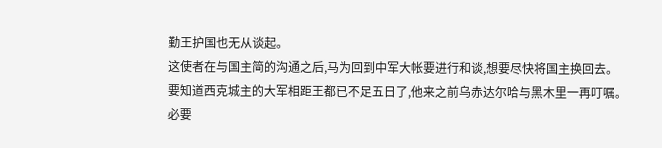勤王护国也无从谈起。
这使者在与国主简的沟通之后,马为回到中军大帐要进行和谈,想要尽快将国主换回去。
要知道西克城主的大军相距王都已不足五日了,他来之前乌赤达尔哈与黑木里一再叮嘱。
必要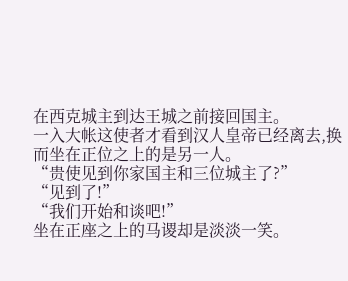在西克城主到达王城之前接回国主。
一入大帐这使者才看到汉人皇帝已经离去,换而坐在正位之上的是另一人。
“贵使见到你家国主和三位城主了?”
“见到了!”
“我们开始和谈吧!”
坐在正座之上的马谡却是淡淡一笑。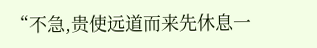“不急,贵使远道而来先休息一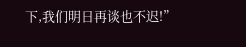下,我们明日再谈也不迟!”